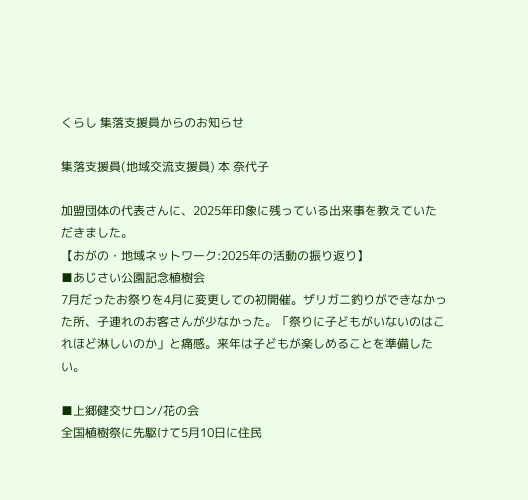くらし 集落支援員からのお知らせ

集落支援員(地域交流支援員) 本 奈代子

加盟団体の代表さんに、2025年印象に残っている出来事を教えていただきました。
【おがの・地域ネットワーク:2025年の活動の振り返り】
■あじさい公園記念植樹会
7月だったお祭りを4月に変更しての初開催。ザリガニ釣りができなかった所、子連れのお客さんが少なかった。「祭りに子どもがいないのはこれほど淋しいのか」と痛感。来年は子どもが楽しめることを準備したい。

■上郷健交サロン/花の会
全国植樹祭に先駆けて5月10日に住民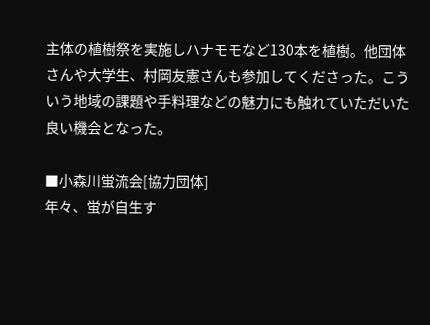主体の植樹祭を実施しハナモモなど130本を植樹。他団体さんや大学生、村岡友憲さんも参加してくださった。こういう地域の課題や手料理などの魅力にも触れていただいた良い機会となった。

■小森川蛍流会[協力団体]
年々、蛍が自生す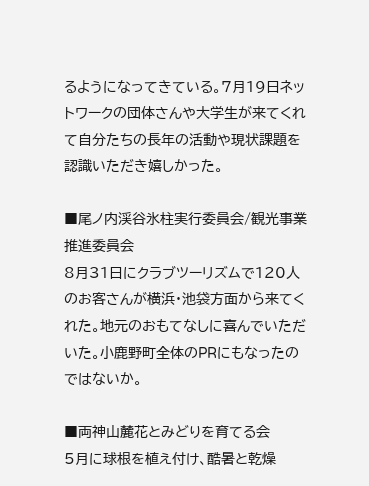るようになってきている。7月19日ネットワークの団体さんや大学生が来てくれて自分たちの長年の活動や現状課題を認識いただき嬉しかった。

■尾ノ内渓谷氷柱実行委員会/観光事業推進委員会
8月31日にクラブツーリズムで120人のお客さんが横浜・池袋方面から来てくれた。地元のおもてなしに喜んでいただいた。小鹿野町全体のPRにもなったのではないか。

■両神山麓花とみどりを育てる会
5月に球根を植え付け、酷暑と乾燥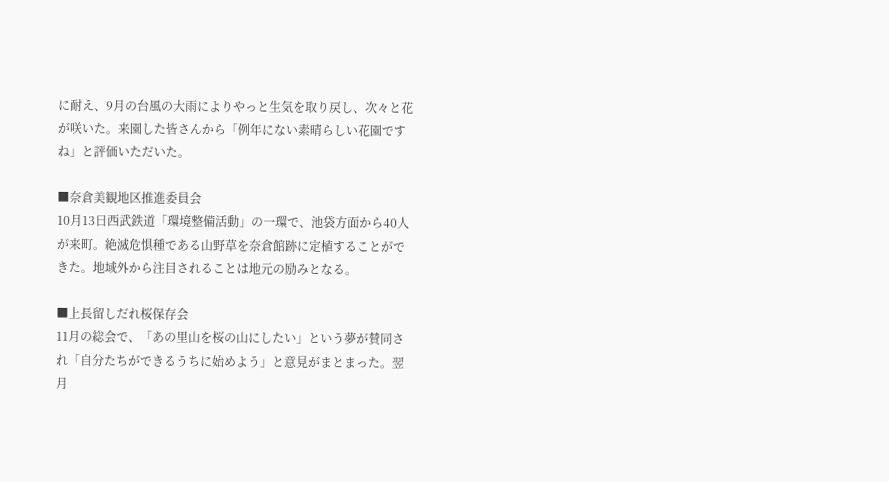に耐え、9月の台風の大雨によりやっと生気を取り戻し、次々と花が咲いた。来園した皆さんから「例年にない素晴らしい花園ですね」と評価いただいた。

■奈倉美観地区推進委員会
10月13日西武鉄道「環境整備活動」の一環で、池袋方面から40人が来町。絶滅危惧種である山野草を奈倉館跡に定植することができた。地域外から注目されることは地元の励みとなる。

■上長留しだれ桜保存会
11月の総会で、「あの里山を桜の山にしたい」という夢が賛同され「自分たちができるうちに始めよう」と意見がまとまった。翌月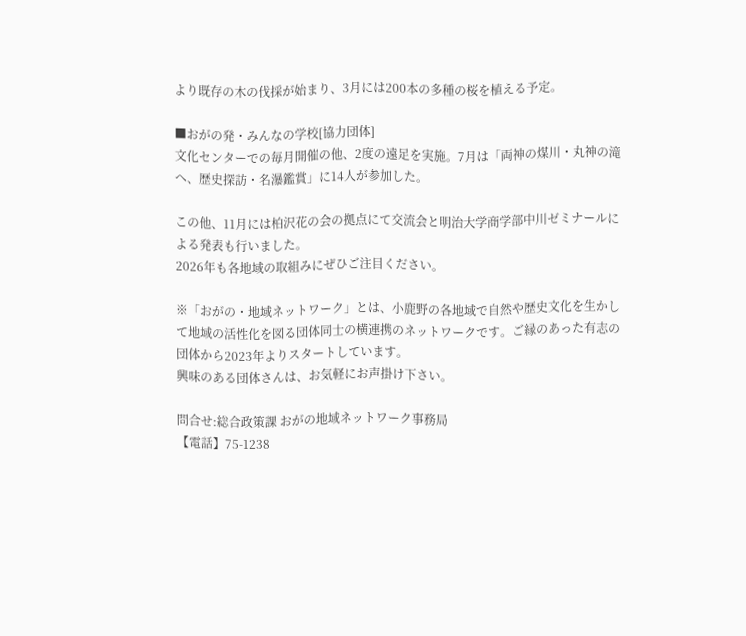より既存の木の伐採が始まり、3月には200本の多種の桜を植える予定。

■おがの発・みんなの学校[協力団体]
文化センターでの毎月開催の他、2度の遠足を実施。7月は「両神の煤川・丸神の滝へ、歴史探訪・名瀑鑑賞」に14人が参加した。

この他、11月には柏沢花の会の拠点にて交流会と明治大学商学部中川ゼミナールによる発表も行いました。
2026年も各地域の取組みにぜひご注目ください。

※「おがの・地域ネットワーク」とは、小鹿野の各地域で自然や歴史文化を生かして地域の活性化を図る団体同士の横連携のネットワークです。ご縁のあった有志の団体から2023年よりスタートしています。
興味のある団体さんは、お気軽にお声掛け下さい。

問合せ:総合政策課 おがの地域ネットワーク事務局
【電話】75-1238